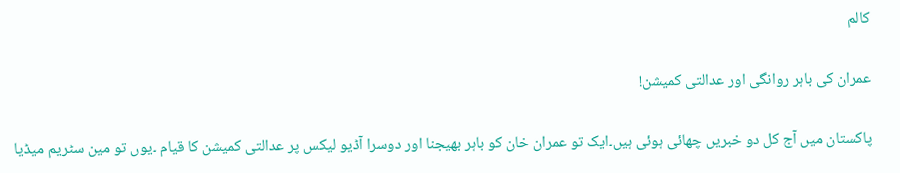کالم

عمران کی باہر روانگی اور عدالتی کمیشن!

پاکستان میں آج کل دو خبریں چھائی ہوئی ہیں۔ایک تو عمران خان کو باہر بھیجنا اور دوسرا آڈیو لیکس پر عدالتی کمیشن کا قیام ۔یوں تو مین سٹریم میڈیا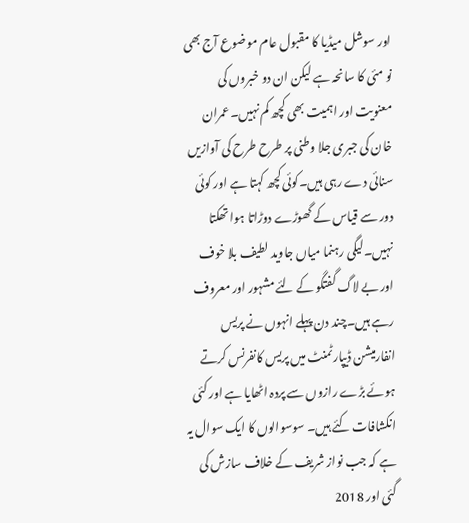اور سوشل میڈیا کا مقبول عام موضوع آج بھی نو مئی کا سانحہ ہے لیکن ان دو خبروں کی معنویت اور اہمیت بھی کچھ کم نہیں۔عمران خان کی جبری جلا وطنی پر طرح طرح کی آوازیں سنائی دے رہی ہیں۔کوئی کچھ کہتا ہے اور کوئی دور سے قیاس کے گھوڑے دوڑاتا ہوا تھکتا نہیں۔لیگی رہنما میاں جاوید لطیف بلا خوف اور بے لاگ گفتگو کے لئے مشہور اور معروف رہے ہیں۔چند دن پہلے انہوں نے پریس انفارمیشن ڈیپارٹمنٹ میں پریس کانفرنس کرتے ہوئے بڑے رازوں سے پردہ اٹھایا ہے اور کئی انکشافات کئے ہیں۔ سوسوالوں کا ایک سوال یہ ہے کہ جب نواز شریف کے خلاف سازش کی گئی اور 2018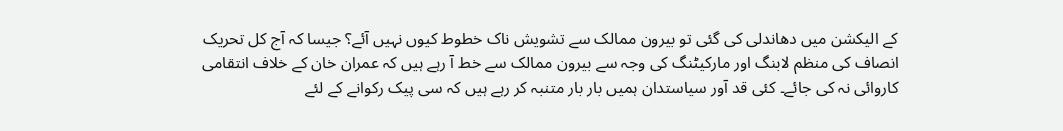کے الیکشن میں دھاندلی کی گئی تو بیرون ممالک سے تشویش ناک خطوط کیوں نہیں آئے؟ جیسا کہ آج کل تحریک انصاف کی منظم لابنگ اور مارکیٹنگ کی وجہ سے بیرون ممالک سے خط آ رہے ہیں کہ عمران خان کے خلاف انتقامی کاروائی نہ کی جائے۔ کئی قد آور سیاستدان ہمیں بار بار متنبہ کر رہے ہیں کہ سی پیک رکوانے کے لئے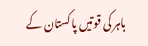باہر کی قوتیں پاکستان کے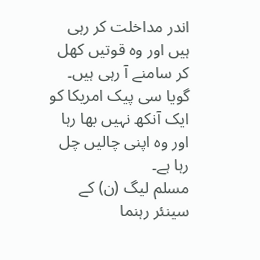اندر مداخلت کر رہی ہیں اور وہ قوتیں کھل کر سامنے آ رہی ہیں۔ گویا سی پیک امریکا کو ایک آنکھ نہیں بھا رہا اور وہ اپنی چالیں چل رہا ہے۔
مسلم لیگ (ن) کے سینئر رہنما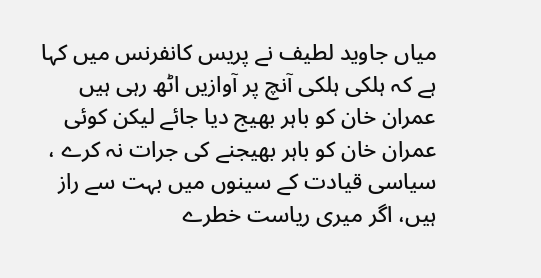میاں جاوید لطیف نے پریس کانفرنس میں کہا ہے کہ ہلکی ہلکی آنچ پر آوازیں اٹھ رہی ہیں عمران خان کو باہر بھیج دیا جائے لیکن کوئی عمران خان کو باہر بھیجنے کی جرات نہ کرے ، سیاسی قیادت کے سینوں میں بہت سے راز ہیں، اگر میری ریاست خطرے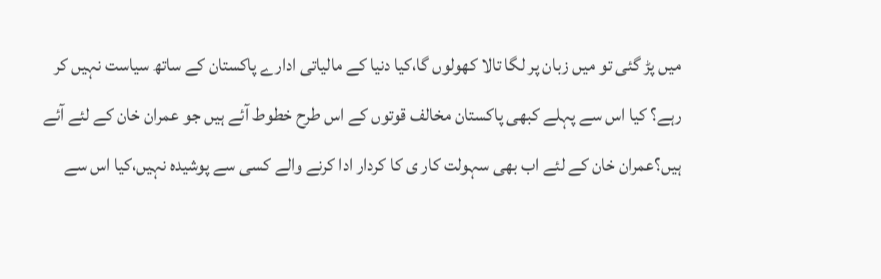میں پڑ گئی تو میں زبان پر لگا تالا کھولوں گا،کیا دنیا کے مالیاتی ادارے پاکستان کے ساتھ سیاست نہیں کر رہے؟ کیا اس سے پہلے کبھی پاکستان مخالف قوتوں کے اس طرح خطوط آئے ہیں جو عمران خان کے لئے آئے ہیں؟عمران خان کے لئے اب بھی سہولت کار ی کا کردار ادا کرنے والے کسی سے پوشیدہ نہیں،کیا اس سے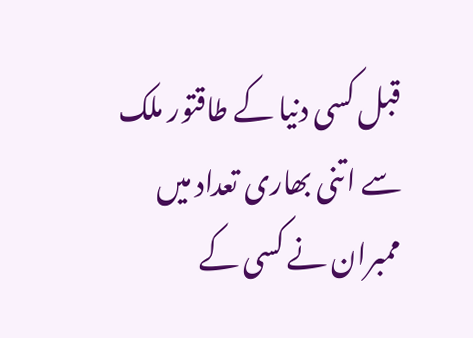قبل کسی دنیا کے طاقتور ملک سے اتنی بھاری تعداد میں ممبران نے کسی کے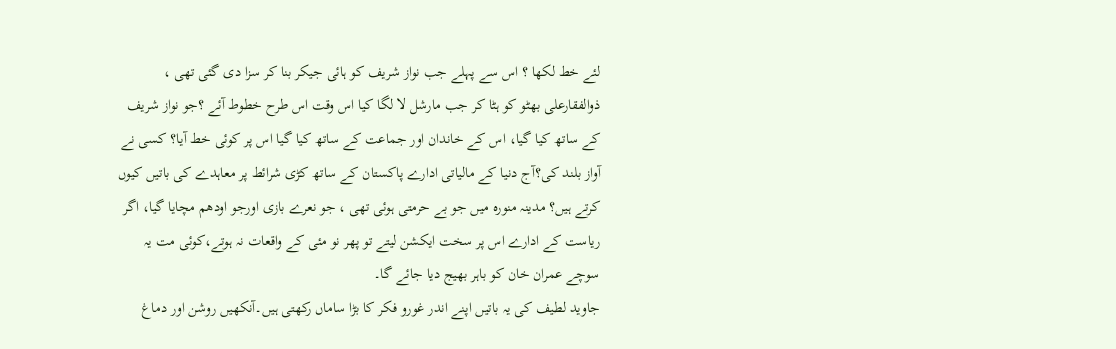لئے خط لکھا ؟ اس سے پہلے جب نواز شریف کو ہائی جیکر بنا کر سزا دی گئی تھی ، ذوالفقارعلی بھٹو کو ہٹا کر جب مارشل لا لگا کیا اس وقت اس طرح خطوط آئے ؟جو نواز شریف کے ساتھ کیا گیا، اس کے خاندان اور جماعت کے ساتھ کیا گیا اس پر کوئی خط آیا؟ کسی نے آواز بلند کی؟آج دنیا کے مالیاتی ادارے پاکستان کے ساتھ کڑی شرائط پر معاہدے کی باتیں کیوں کرتے ہیں؟ مدینہ منورہ میں جو بے حرمتی ہوئی تھی ، جو نعرے بازی اورجو اودھم مچایا گیا، اگر ریاست کے ادارے اس پر سخت ایکشن لیتے تو پھر نو مئی کے واقعات نہ ہوتے،کوئی مت یہ سوچے عمران خان کو باہر بھیج دیا جائے گا۔
جاوید لطیف کی یہ باتیں اپنے اندر غورو فکر کا بڑا ساماں رکھتی ہیں۔آنکھیں روشن اور دماغ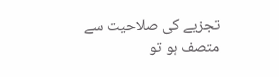تجزیے کی صلاحیت سے متصف ہو تو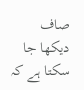صاف دیکھا جا سکتا ہے کہ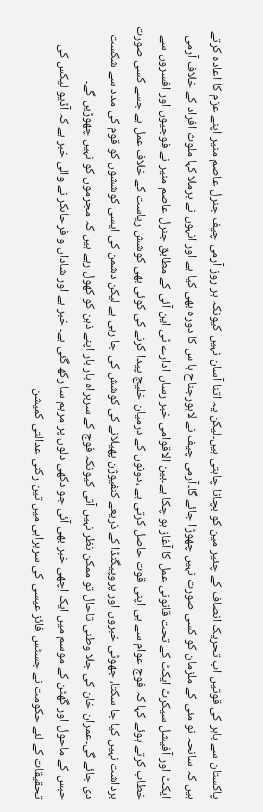پاکستان سے باہر کی قوتیں اب تحریک انصاف کے چئیر مین کو بچانا چاہتی ہیں۔لیکن یہ اتنا آسان نہیں کیونکہ ہر روز آرمی چیف جنرل عاصم منیر اپنے عزم کا اعادہ کرتے ہیں کہ سانحہ نو مئی کے ملزمان کو کسی صورت نہیں چھوڑا جائے گا۔آرمی چیف نے لاہورجناح ہا س کا دورہ بھی کیا ہے اور انہوں نے برملا کہا ملوث افراد کے خلاف آرمی ایکٹ اور آفیشل سیکرٹ ایکٹ کے تحت قانونی عمل کا آغاز ہو چکا ہے۔بین الاقوامی خبر رساں ادارے ٹی این آئی کے مطابق جنرل عاصم منیر نے فوجیوں اور افسروں سے خطاب کرتے ہوئے کہا کہ فوج عوام سے ہی اپنی قوت حاصل کرتی ہے ،دونوں کے درمیان خلیج پیدا کرنے کی کوئی بھی کوشش ریاست کے خلاف عمل ہے جسے کسی صورت برداشت نہیں کیا جا سکتا، جھوٹی خبروں اور پروپیگنڈا کے ذریعے کنفیوژن پھیلانے کی کوشش کی جا رہی ہے لیکن دشمن کی ایسی کوششوں کو قوم کی مدد سے شکست دی جائے گی۔عمران خان کی جلا وطنی تاحال تو ممکن نظر نہیں آتی کیونکہ فوج کے سربراہ بار بار اپنے ذہن کو کھول رہے ہیں کہ مجرموں کو نہیں چھوڑیں گے۔
حبس کے ماحول اور گھٹن کے موسم میں ایک اچھی خبر بھی آئی جو دکھی دلوں پر مرہم سا رکھ گئی ہے۔ خبر ہے اور شاداں و فرحاںکر نے والی خبر ہے کہ آڈیو لیکس کی تحقیقات کے لئے حکومت نے جسٹس فائز عیسی کی سربراہی میں تین رکنی عدالتی کمیشن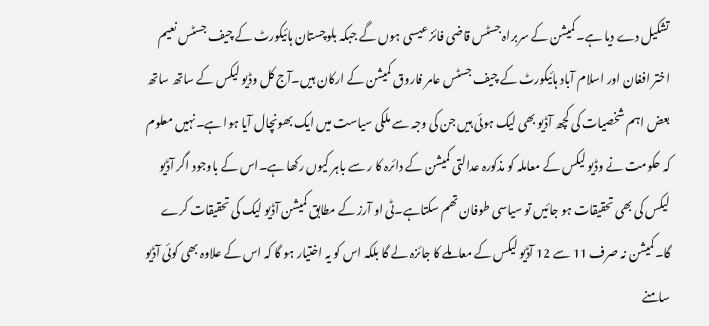تشکیل دے دیا ہے۔کمیشن کے سربراہ جسٹس قاضی فائز عیسی ہوں گے جبکہ بلوچستان ہائیکورٹ کے چیف جسٹس نعیم اختر افغان اور اسلام آباد ہائیکورٹ کے چیف جسٹس عامر فاروق کمیشن کے ارکان ہیں۔آج کل وڈیو لیکس کے ساتھ ساتھ بعض اہم شخصیات کی کچھ آڈیو بھی لیک ہوئی ہیں جن کی وجہ سے ملکی سیاست میں ایک بھونچال آیا ہوا ہے۔نہیں معلوم کہ حکومت نے وڈیو لیکس کے معاملہ کو مذکورہ عدالتی کمیشن کے دائرہ کا ر سے باہر کیوں رکھا ہے۔اس کے باوجود اگر آڈیو لیکس کی بھی تحقیقات ہو جائیں تو سیاسی طوفان تھم سکتاہے۔ٹی او آرز کے مطابق کمیشن آڈیو لیک کی تحقیقات کرے گا۔کمیشن نہ صرف 11 سے 12 آڈیو لیکس کے معاملے کا جائزہ لے گا بلکہ اس کو یہ اختیار ہو گا کہ اس کے علاوہ بھی کوئی آڈیو سامنے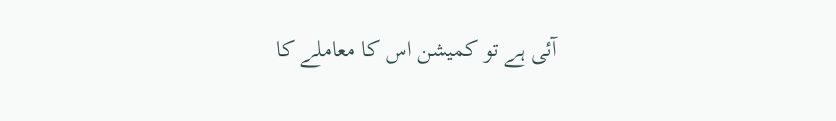آئی ہے تو کمیشن اس کا معاملے کا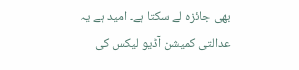بھی جائزہ لے سکتا ہے۔ امید ہے یہ عدالتی کمیشن آڈیو لیکس کی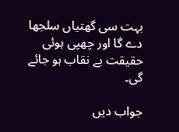بہت سی گھتیاں سلجھا دے گا اور چھپی ہوئی حقیقت بے نقاب ہو جائے گی۔

جواب دیں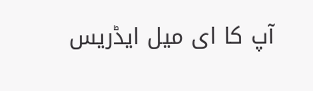آپ کا ای میل ایڈریس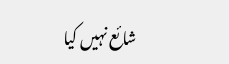شائع نہیں کیا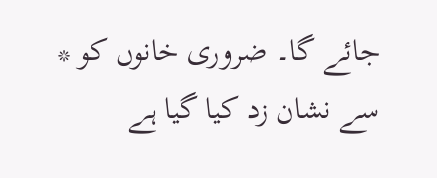جائے گا۔ ضروری خانوں کو * سے نشان زد کیا گیا ہے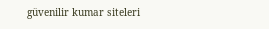güvenilir kumar siteleri